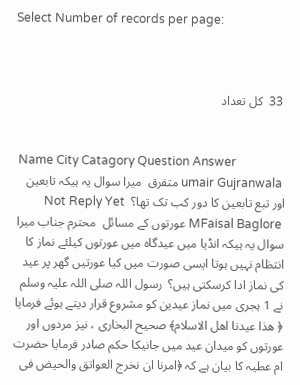Select Number of records per page:



 33  کل تعداد


 Name City Catagory Question Answer
 umair Gujranwala متفرق  میرا سوال یہ ہیکہ تابعین اور تبع تابعین کا دور کب تک تھا؟  Not Reply Yet
 MFaisal Baglore عورتوں کے مسائل  محترم جناب میرا سوال یہ ہیکہ انڈیا میں عیدگاہ میں عورتوں کیلئے نماز کا انتظام نہیں ہوتا ایسی صورت میں کیا عورتیں گھر پر عید کی نماز ادا کرسکتی ہیں؟  رسول اللہ صلی اللہ علیہ وسلم نے 1 ہجری میں نماز عیدین کو مشروع قرار دیتے ہوئے فرمایا ﴿ ھذا عیدنا اھل الاسلام﴾ صحیح البخاری ، نیز مردوں اور عورتوں کو میدان عید میں جانیکا حکم صادر فرمایا حضرت ام عطیہ کا بیان ہے کہ ﴿امرنا ان نخرج العواتق والحیض فی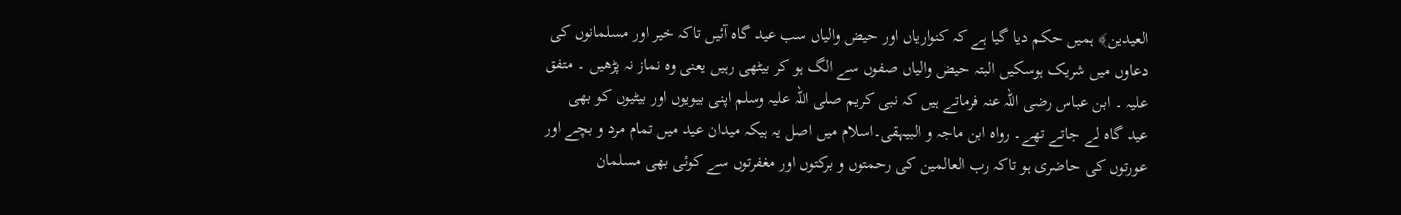العیدین﴾ ہمیں حکم دیا گیا ہے کہ کنواریاں اور حیض والیاں سب عید گاہ آئیں تاکہ خیر اور مسلمانوں کی دعاوں میں شریک ہوسکیں البتہ حیض والیاں صفوں سے الگ ہو کر بیٹھی رہیں یعنی وہ نماز نہ پڑھیں ۔ متفق علیہ ۔ ابن عباس رضی اللہ عنہ فرماتے ہیں کہ نبی کریم صلی اللہ علیہ وسلم اپنی بیویوں اور بیٹیوں کو بھی عید گاہ لے جاتے تھے۔ رواہ ابن ماجہ و البیہقی۔اسلام میں اصل یہ ہیکہ میدان عید میں تمام مرد و بچے اور عورتوں کی حاضری ہو تاکہ رب العالمین کی رحمتوں و برکتوں اور مغفرتوں سے کوئی بھی مسلمان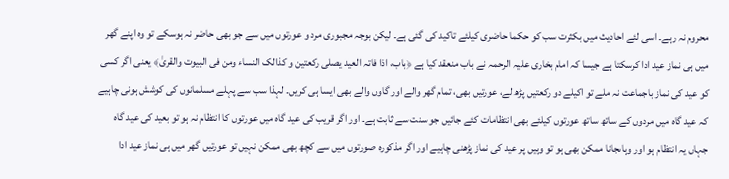محروم نہ رہے۔ اسی لئے احادیث میں بکثرت سب کو حکما حاضری کیلئے تاکید کی گئی ہے۔ لیکن بوجہ مجبوری مرد و عورتوں میں سے جو بھی حاضر نہ ہوسکے تو وہ اپنے گھر میں ہی نماز عید ادا کرسکتا ہے جیسا کہ امام بخاری علیہ الرحمہ نے باب منعقد کیا ہے ﴿باب، اذا فاتہ العید یصلی رکعتین و کذالک النساء ومن فی البیوت والقریٰ﴾ یعنی اگر کسی کو عید کی نماز باجماعت نہ ملے تو اکیلے دو رکعتیں پڑھ لے، عورتیں بھی، تمام گھر والے اور گاوں والے بھی ایسا ہی کریں۔ لہذا سب سے پہلے مسلمانوں کی کوشش ہونی چاہیے کہ عید گاہ میں مردوں کے ساتھ ساتھ عورتوں کیلئے بھی انتظامات کئے جائیں جو سنت سے ثابت ہے۔ اور اگر قریب کی عید گاہ میں عورتوں کا انتظام نہ ہو تو بعید کی عید گاہ جہاں یہ انتظام ہو اور وہاںجانا ممکن بھی ہو تو وہیں پر عید کی نماز پڑھنی چاہیے اور اگر مذکورہ صورتوں میں سے کچھ بھی ممکن نہیں تو عورتیں گھر میں ہی نماز عید ادا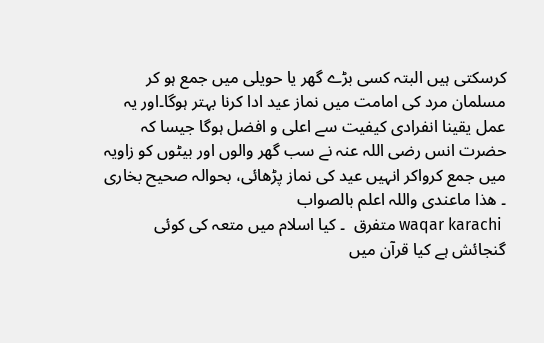کرسکتی ہیں البتہ کسی بڑے گھر یا حویلی میں جمع ہو کر مسلمان مرد کی امامت میں نماز عید ادا کرنا بہتر ہوگا۔اور یہ عمل یقینا انفرادی کیفیت سے اعلی و افضل ہوگا جیسا کہ حضرت انس رضی اللہ عنہ نے سب گھر والوں اور بیٹوں کو زاویہ میں جمع کرواکر انہیں عید کی نماز پڑھائی، بحوالہ صحیح بخاری ۔ ھذا ماعندی واللہ اعلم بالصواب
 waqar karachi متفرق  ۔ کیا اسلام میں متعہ کی کوئی گنجائش ہے کیا قرآن میں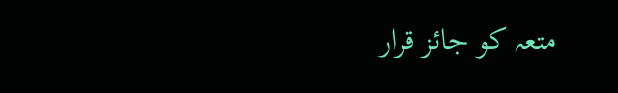متعہ کو جائز قرار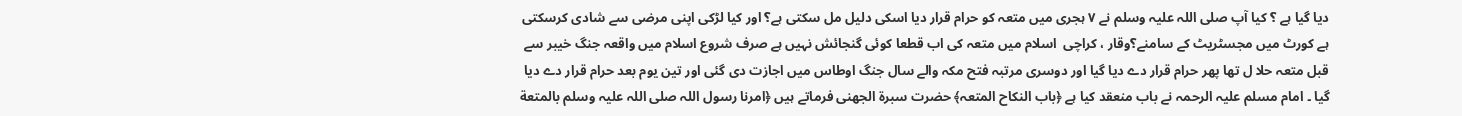دیا گیا ہے ؟ کیا آپ صلی اللہ علیہ وسلم نے ۷ ہجری میں متعہ کو حرام قرار دیا اسکی دلیل مل سکتی ہے؟ اور کیا لڑکی اپنی مرضی سے شادی کرسکتی ہے کورٹ میں مجسٹریٹ کے سامنے؟وقار ، کراچی  اسلام میں متعہ کی اب قطعا کوئی گنجائش نہیں ہے صرف شروع اسلام میں واقعہ جنگ خیبر سے قبل متعہ حلا ل تھا پھر حرام قرار دے دیا گیا اور دوسری مرتبہ فتح مکہ والے سال جنگ اوطاس میں اجازت دی گئی اور تین یوم بعد حرام قرار دے دیا گیا ۔ امام مسلم علیہ الرحمہ نے باب منعقد کیا ہے ﴿باب النکاح المتعہ﴾ حضرت سبرة الجھنی فرماتے ہیں ﴿امرنا رسول اللہ صلی اللہ علیہ وسلم بالمتعة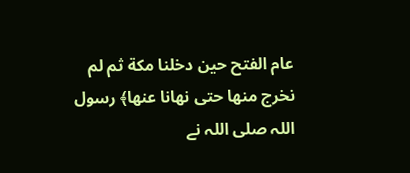عام الفتح حین دخلنا مکة ثم لم نخرج منھا حتی نھانا عنھا﴾ رسول اللہ صلی اللہ نے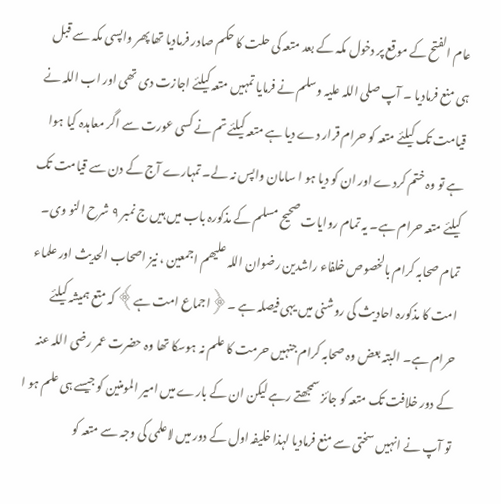عام الفتح کے موقع پر دخول مکہ کے بعد متعہ کی حلت کا حکم صادر فرمادیا تھا پھر واپسی مکہ سے قبل ہی منع فرمادیا ۔ آپ صلی اللہ علیہ وسلم نے فرمایا تمہیں متعہ کیلئے اجازت دی تھی اور اب اللہ نے قیامت تک کیلئے متعہ کو حرام قرار دے دیا ہے متعہ کیلئے تم نے کسی عورت سے اگر معاہدہ کیا ہوا ہے تو وہ ختم کردے اور ان کو دیا ہو ا سامان واپس نہ لے۔ تمہارے آج کے دن سے قیامت تک کیلئے متعہ حرام ہے۔ یہ تمام روایات صحیح مسلم کے مذکورہ باب میں ہیں ج نمبر ۹ شرح النو وی۔ تمام صحابہ کرام بالخصوص خلفاء راشدین رضوان اللہ علیھم اجمعین ، نیز اصحاب الحدیث اور علماء امت کا مذکورہ احادیث کی روشنی میں یہی فیصلہ ہے ۔﴿اجماع امت ہے﴾ کہ متع ہمیشہ کیلئے حرام ہے۔ البتہ بعض وہ صحابہ کرام جنہیں حرمت کا علم نہ ہوسکا تھا وہ حضرت عمر رضی اللہ عنہ کے دور خلافت تک متعہ کو جائز سمجھتے رہے لیکن ان کے بارے میں امیر المومنین کو جیسے ہی علم ہو ا تو آپ نے انہیں سختی سے منع فرمادیا لہذا خلیفہ اول کے دور میں لاعلمی کی وجہ سے متعہ کو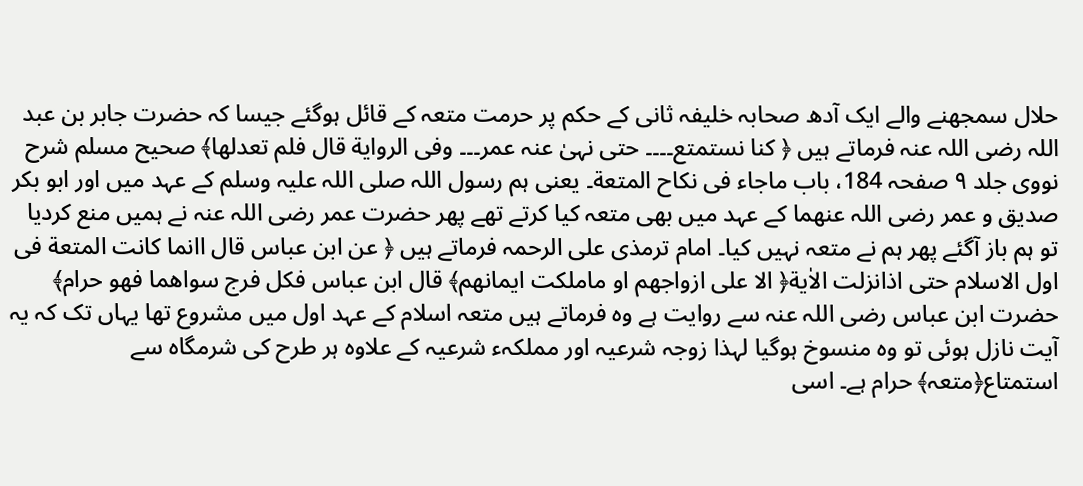حلال سمجھنے والے ایک آدھ صحابہ خلیفہ ثانی کے حکم پر حرمت متعہ کے قائل ہوگئے جیسا کہ حضرت جابر بن عبد اللہ رضی اللہ عنہ فرماتے ہیں ﴿ کنا نستمتع۔۔۔۔ حتی نہیٰ عنہ عمر۔۔۔ وفی الروایة قال فلم تعدلھا﴾ صحیح مسلم شرح نووی جلد ۹ صفحہ 184، باب ماجاء فی نکاح المتعة۔ یعنی ہم رسول اللہ صلی اللہ علیہ وسلم کے عہد میں اور ابو بکر صدیق و عمر رضی اللہ عنھما کے عہد میں بھی متعہ کیا کرتے تھے پھر حضرت عمر رضی اللہ عنہ نے ہمیں منع کردیا تو ہم باز آگئے پھر ہم نے متعہ نہیں کیا۔ امام ترمذی علی الرحمہ فرماتے ہیں ﴿ عن ابن عباس قال اانما کانت المتعة فی اول الاسلام حتی اذانزلت الاٰیة﴿ الا علی ازواجھم او ماملکت ایمانھم﴾ قال ابن عباس فکل فرج سواھما فھو حرام﴾ حضرت ابن عباس رضی اللہ عنہ سے روایت ہے وہ فرماتے ہیں متعہ اسلام کے عہد اول میں مشروع تھا یہاں تک کہ یہ آیت نازل ہوئی تو وہ منسوخ ہوگیا لہذا زوجہ شرعیہ اور مملکہء شرعیہ کے علاوہ ہر طرح کی شرمگاہ سے استمتاع﴿متعہ﴾ حرام ہے۔ اسی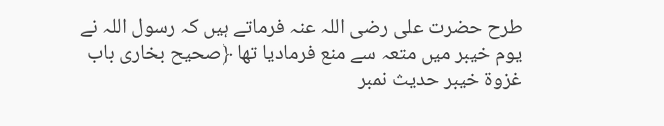طرح حضرت علی رضی اللہ عنہ فرماتے ہیں کہ رسول اللہ نے یوم خیبر میں متعہ سے منع فرمادیا تھا ﴿صحیح بخاری باب غزوة خیبر حدیث نمبر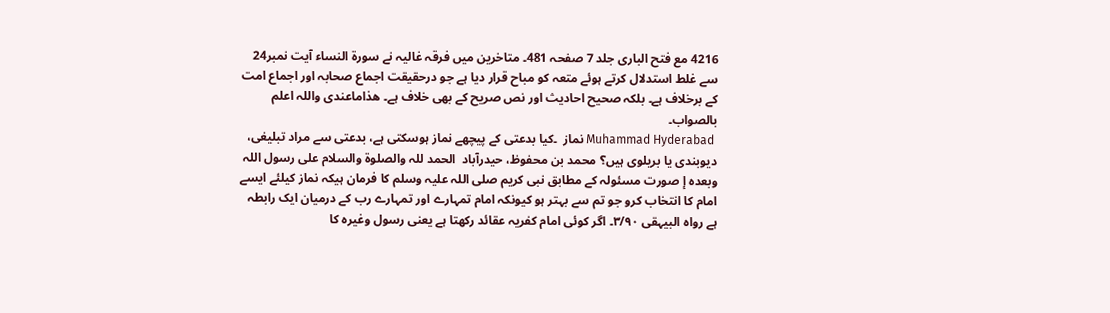4216 مع فتح الباری جلد 7 صفحہ 481۔ متاخرین میں فرقہ غالیہ نے سورة النساء آیت نمبر24 سے غلط استدلال کرتے ہوئے متعہ کو مباح قرار دیا ہے جو درحقیقت اجماع صحابہ اور اجماع امت کے برخلاف ہے۔ بلکہ صحیح احادیث اور نص صریح کے بھی خلاف ہے۔ ھذاماعندی واللہ اعلم بالصواب۔
 Muhammad Hyderabad نماز  ۔کیا بدعتی کے پیچھے نماز ہوسکتی ہے، بدعتی سے مراد تبلیغی، دیوبندی یا بریلوی ہیں؟ محمد بن محفوظ، حیدرآباد  الحمد للہ والصلوة والسلام علی رسول اللہ وبعدہ إ صورت مسئولہ کے مطابق نبی کریم صلی اللہ علیہ وسلم کا فرمان ہیکہ نماز کیلئے ایسے امام کا انتخاب کرو جو تم سے بہتر ہو کیونکہ امام تمہارے اور تمہارے رب کے درمیان ایک رابطہ ہے رواہ البیہقی ۳/۹۰۔ اگر کوئی امام کفریہ عقائد رکھتا ہے یعنی رسول وغیرہ کا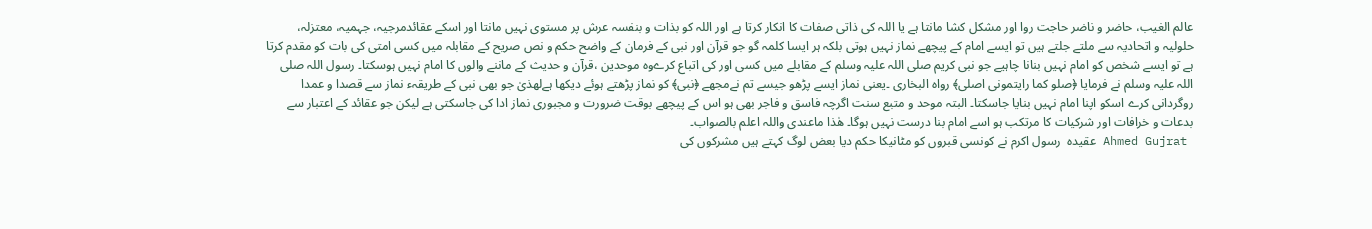عالم الغیب، حاضر و ناضر حاجت روا اور مشکل کشا مانتا ہے یا اللہ کی ذاتی صفات کا انکار کرتا ہے اور اللہ کو بذات و بنفسہ عرش پر مستوی نہیں مانتا اور اسکے عقائدمرجیہ، جہمیہ، معتزلہ، حلولیہ و اتحادیہ سے ملتے جلتے ہیں تو ایسے امام کے پیچھے نماز نہیں ہوتی بلکہ ہر ایسا کلمہ گو جو قرآن اور نبی کے فرمان کے واضح حکم و نص صریح کے مقابلہ میں کسی امتی کی بات کو مقدم کرتا ہے تو ایسے شخص کو امام نہیں بنانا چاہیے جو نبی کریم صلی اللہ علیہ وسلم کے مقابلے میں کسی اور کی اتباع کرےوہ موحدین ،قرآن و حدیث کے ماننے والوں کا امام نہیں ہوسکتا۔ رسول اللہ صلی اللہ علیہ وسلم نے فرمایا ﴿صلو کما رایتمونی اصلی﴾ رواہ البخاری ۔یعنی نماز ایسے پڑھو جیسے تم نےمجھے ﴿نبی﴾ کو نماز پڑھتے ہوئے دیکھا ہےلھذیٰ جو بھی نبی کے طریقہء نماز سے قصدا و عمدا روگردانی کرے اسکو اپنا امام نہیں بنایا جاسکتا۔ البتہ موحد و متبع سنت اگرچہ فاسق و فاجر بھی ہو اس کے پیچھے بوقت ضرورت و مجبوری نماز ادا کی جاسکتی ہے لیکن جو عقائد کے اعتبار سے بدعات و خرافات اور شرکیات کا مرتکب ہو اسے امام بنا درست نہیں ہوگا۔ ھٰذا ماعندی واللہ اعلم بالصواب۔
 Ahmed Gujrat عقیدہ  رسول اکرم نے کونسی قبروں کو مٹانیکا حکم دیا بعض لوگ کہتے ہیں مشرکوں کی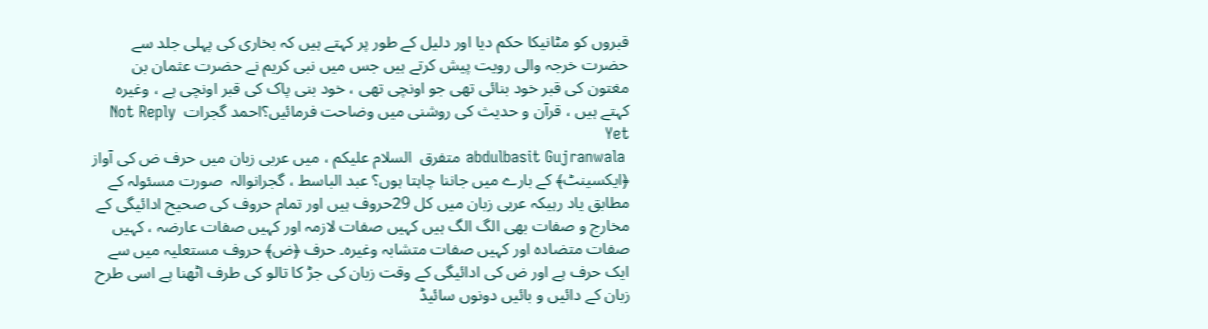قبروں کو مٹانیکا حکم دیا اور دلیل کے طور پر کہتے ہیں کہ بخاری کی پہلی جلد سے حضرت خرجہ والی رویت پیش کرتے ہیں جس میں نبی کریم نے حضرت عثمان بن مغتون کی قبر خود بنائی تھی جو اونچی تھی ، خود بنی پاک کی قبر اونچی ہے ، وغیرہ کہتے ہیں ، قرآن و حدیث کی روشنی میں وضاحت فرمائیں؟احمد گجرات  Not Reply Yet
 abdulbasit Gujranwala متفرق  السلام علیکم ، میں عربی زبان میں حرف ض کی آواز ﴿ایکسینٹ﴾ کے بارے میں جاننا چاہتا ہوں؟ عبد الباسط ، گجرانوالہ  صورت مسئولہ کے مطابق یاد رہیکہ عربی زبان میں کل 29حروف ہیں اور تمام حروف کی صحیح ادائیگی کے مخارج و صفات بھی الگ الگ ہیں کہیں صفات لازمہ اور کہیں صفات عارضہ ، کہیں صفات متضادہ اور کہیں صفات متشابہ وغیرہ۔ حرف ﴿ض﴾ حروف مستعلیہ میں سے ایک حرف ہے اور ض کی ادائیگی کے وقت زبان کی جڑ کا تالو کی طرف اٹھنا ہے اسی طرح زبان کے دائیں و بائیں دونوں سائیڈ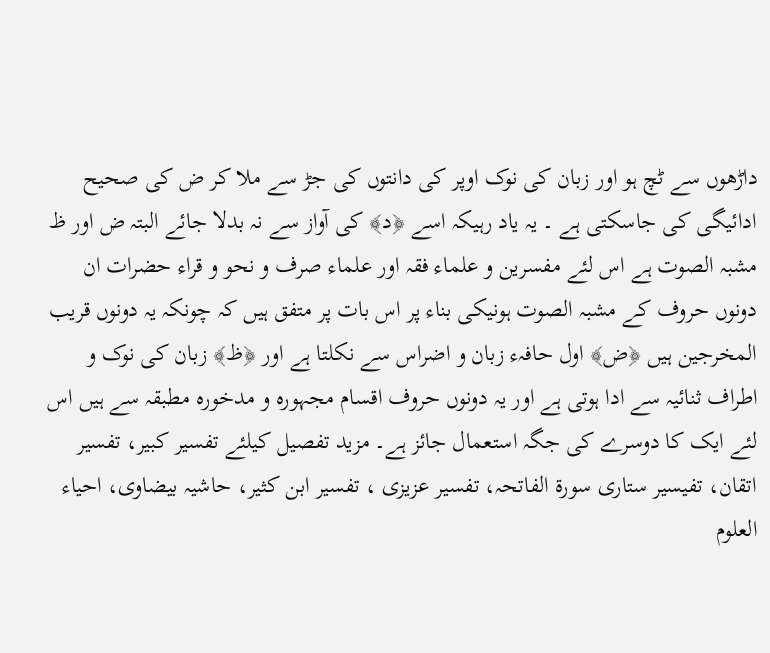داڑھوں سے ٹچ ہو اور زبان کی نوک اوپر کی دانتوں کی جڑ سے ملا کر ض کی صحیح ادائیگی کی جاسکتی ہے ۔ یہ یاد رہیکہ اسے ﴿د﴾ کی آواز سے نہ بدلا جائے البتہ ض اور ظ مشبہ الصوت ہے اس لئے مفسرین و علماء فقہ اور علماء صرف و نحو و قراء حضرات ان دونوں حروف کے مشبہ الصوت ہونیکی بناء پر اس بات پر متفق ہیں کہ چونکہ یہ دونوں قریب المخرجین ہیں ﴿ض﴾ اول حافہء زبان و اضراس سے نکلتا ہے اور ﴿ظ﴾ زبان کی نوک و اطراف ثنائیہ سے ادا ہوتی ہے اور یہ دونوں حروف اقسام مجہورہ و مدخورہ مطبقہ سے ہیں اس لئے ایک کا دوسرے کی جگہ استعمال جائز ہے۔ مزید تفصیل کیلئے تفسیر کبیر، تفسیر اتقان، تفیسیر ستاری سورة الفاتحہ، تفسیر عزیزی ، تفسیر ابن کثیر، حاشیہ بیضاوی، احیاء العلوم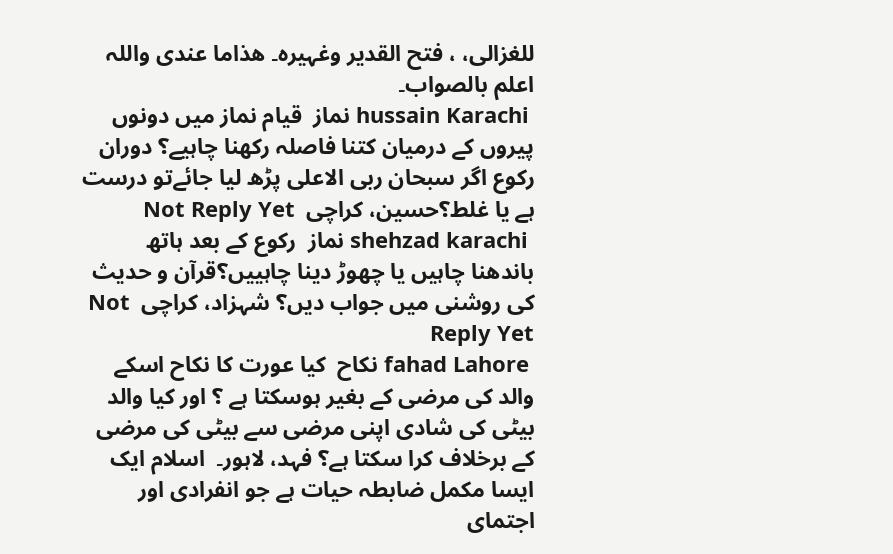للغزالی، ، فتح القدیر وغہیرہ۔ ھذاما عندی واللہ اعلم بالصواب۔
 hussain Karachi نماز  قیام نماز میں دونوں پیروں کے درمیان کتنا فاصلہ رکھنا چاہیے؟ دوران رکوع اگر سبحان ربی الاعلی پڑھ لیا جائےتو درست ہے یا غلط؟حسین، کراچی  Not Reply Yet
 shehzad karachi نماز  رکوع کے بعد ہاتھ باندھنا چاہیں یا چھوڑ دینا چاہییں؟قرآن و حدیث کی روشنی میں جواب دیں؟ شہزاد، کراچی  Not Reply Yet
 fahad Lahore نکاح  کیا عورت کا نکاح اسکے والد کی مرضی کے بغیر ہوسکتا ہے ؟ اور کیا والد بیٹی کی شادی اپنی مرضی سے بیٹی کی مرضی کے برخلاف کرا سکتا ہے؟ فہد، لاہور۔  اسلام ایک ایسا مکمل ضابطہ حیات ہے جو انفرادی اور اجتمای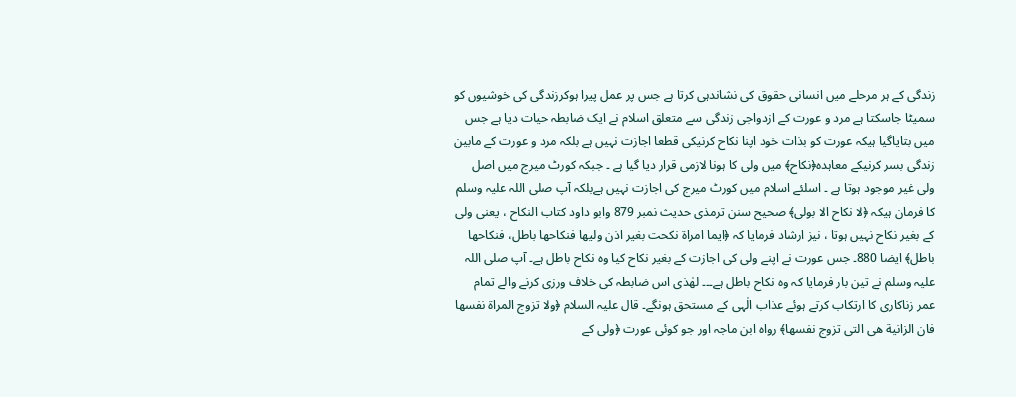زندگی کے ہر مرحلے میں انسانی حقوق کی نشاندہی کرتا ہے جس پر عمل پیرا ہوکرزندگی کی خوشیوں کو سمیٹا جاسکتا ہے مرد و عورت کے ازدواجی زندگی سے متعلق اسلام نے ایک ضابطہ حیات دیا ہے جس میں بتایاگیا ہیکہ عورت کو بذات خود اپنا نکاح کرنیکی قطعا اجازت نہیں ہے بلکہ مرد و عورت کے مابین زندگی بسر کرنیکے معاہدہ﴿نکاح﴾ میں ولی کا ہونا لازمی قرار دیا گیا ہے ۔ جبکہ کورٹ میرج میں اصل ولی غیر موجود ہوتا ہے ۔ اسلئے اسلام میں کورٹ میرج کی اجازت نہیں ہےبلکہ آپ صلی اللہ علیہ وسلم کا فرمان ہیکہ ﴿لا نکاح الا بولی﴾ صحیح سنن ترمذی حدیث نمبر 879 وابو داود کتاب النکاح ، یعنی ولی کے بغیر نکاح نہیں ہوتا ، نیز ارشاد فرمایا کہ ﴿ایما امراة نکحت بغیر اذن ولیھا فنکاحھا باطل، فنکاحھا باطل﴾ ایضا 880۔ جس عورت نے اپنے ولی کی اجازت کے بغیر نکاح کیا وہ نکاح باطل ہے۔ آپ صلی اللہ علیہ وسلم نے تین بار فرمایا کہ وہ نکاح باطل ہے۔۔۔ لھٰذی اس ضابطہ کی خلاف ورزی کرنے والے تمام عمر زناکاری کا ارتکاب کرتے ہوئے عذاب الٰہی کے مستحق ہونگے۔ قال علیہ السلام ﴿ولا تزوج المراة نفسھا فان الزانیة ھی التی تزوج نفسھا﴾ رواہ ابن ماجہ اور جو کوئی عورت ﴿ولی کے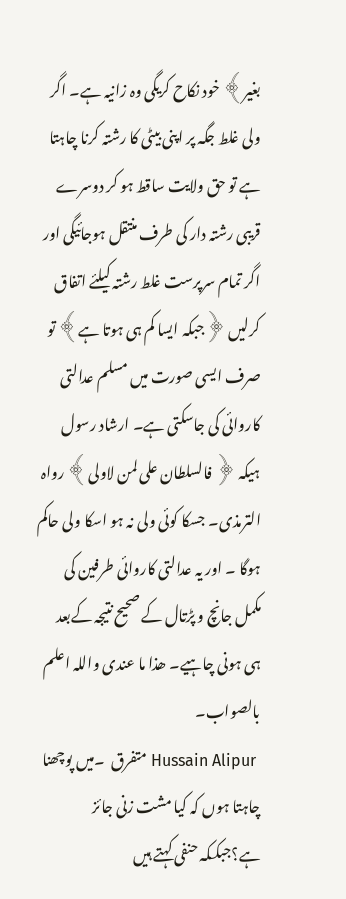بغیر﴾ خود نکاح کریگی وہ زانیہ ہے۔ اگر ولی غلط جگہ پر اپنی بیٹی کا رشتہ کرنا چاہتا ہے تو حق ولایت ساقط ہو کر دوسرے قریبی رشتہ دار کی طرف منتقل ہوجائیگی اور اگر تمام سرپرست غلط رشتہ کیلئے اتفاق کرلیں ﴿جبکہ ایسا کم ہی ہوتا ہے﴾ تو صرف ایسی صورت میں مسلم عدالتی کاروائی کی جاسکتی ہے۔ ارشاد رسول ہیکہ ﴿ فالسلطان علی لمن لاولی﴾ رواہ الترمذی۔ جسکا کوئی ولی نہ ہو اسکا ولی حاکم ہوگا ۔ اور یہ عدالتی کاروائی طرفین کی مکمل جانچ و پڑتال کے صحیح نتیجہ کےبعد ہی ہونی چاہیے۔ ھذا ما عندی واللہ اعلم بالصواب۔
 Hussain Alipur متفرق  ۔میں پوچھنا چاہتا ہوں کہ کیا مشت زنی جائز ہے؟جبککہ حنفی کہتے ہیں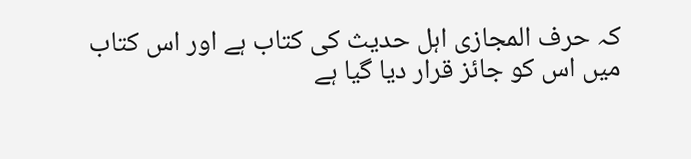کہ حرف المجازی اہل حدیث کی کتاب ہے اور اس کتاب میں اس کو جائز قرار دیا گیا ہے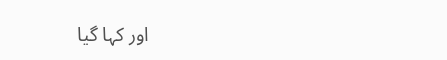اور کہا گیا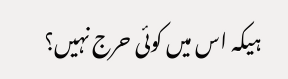ہیکہ اس میں کوئی حرج نہیں؟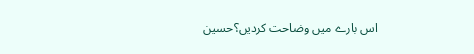اس بارے میں وضاحت کردیں؟حسین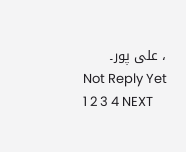، علی پور۔  Not Reply Yet
1 2 3 4 NEXT